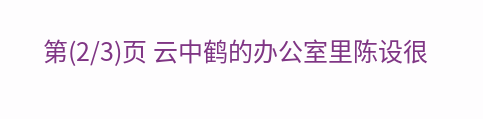第(2/3)页 云中鹤的办公室里陈设很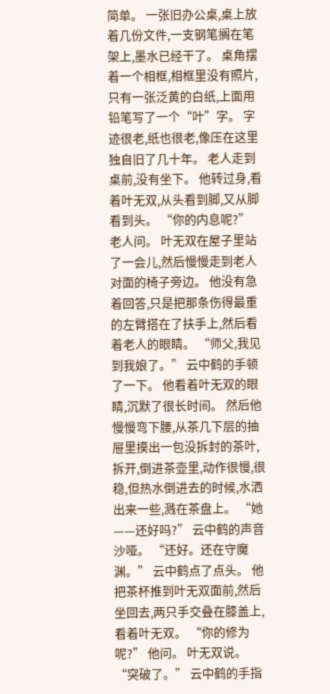简单。 一张旧办公桌,桌上放着几份文件,一支钢笔搁在笔架上,墨水已经干了。 桌角摆着一个相框,相框里没有照片,只有一张泛黄的白纸,上面用铅笔写了一个“叶”字。 字迹很老,纸也很老,像压在这里独自旧了几十年。 老人走到桌前,没有坐下。 他转过身,看着叶无双,从头看到脚,又从脚看到头。 “你的内息呢?” 老人问。 叶无双在屋子里站了一会儿,然后慢慢走到老人对面的椅子旁边。 他没有急着回答,只是把那条伤得最重的左臂搭在了扶手上,然后看着老人的眼睛。 “师父,我见到我娘了。” 云中鹤的手顿了一下。 他看着叶无双的眼睛,沉默了很长时间。 然后他慢慢弯下腰,从茶几下层的抽屉里摸出一包没拆封的茶叶,拆开,倒进茶壶里,动作很慢,很稳,但热水倒进去的时候,水洒出来一些,溅在茶盘上。 “她——还好吗?” 云中鹤的声音沙哑。 “还好。还在守魔渊。” 云中鹤点了点头。 他把茶杯推到叶无双面前,然后坐回去,两只手交叠在膝盖上,看着叶无双。 “你的修为呢?” 他问。 叶无双说。 “突破了。” 云中鹤的手指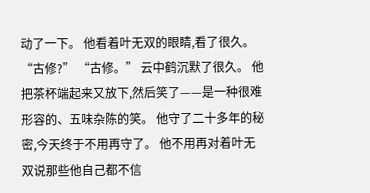动了一下。 他看着叶无双的眼睛,看了很久。 “古修?” “古修。” 云中鹤沉默了很久。 他把茶杯端起来又放下,然后笑了——是一种很难形容的、五味杂陈的笑。 他守了二十多年的秘密,今天终于不用再守了。 他不用再对着叶无双说那些他自己都不信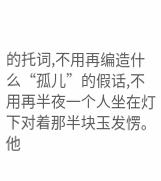的托词,不用再编造什么“孤儿”的假话,不用再半夜一个人坐在灯下对着那半块玉发愣。 他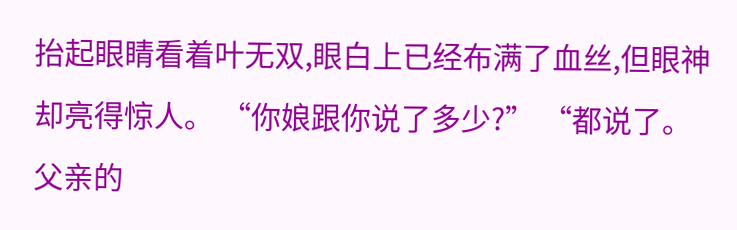抬起眼睛看着叶无双,眼白上已经布满了血丝,但眼神却亮得惊人。 “你娘跟你说了多少?” “都说了。父亲的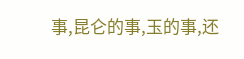事,昆仑的事,玉的事,还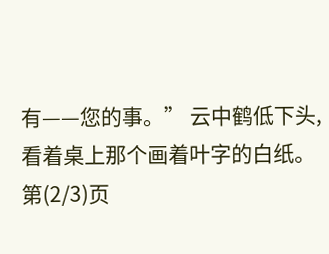有——您的事。” 云中鹤低下头,看着桌上那个画着叶字的白纸。 第(2/3)页